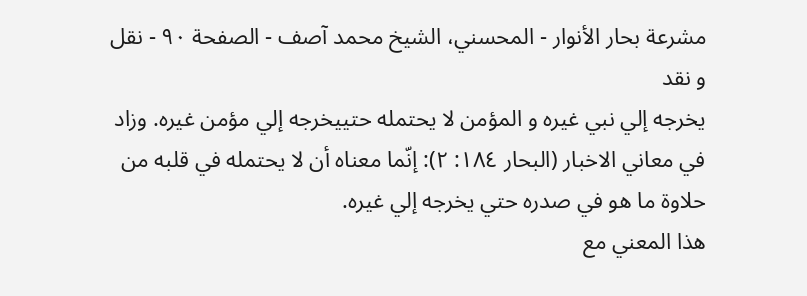مشرعة بحار الأنوار - المحسني، الشيخ محمد آصف - الصفحة ٩٠ - نقل و نقد
يخرجه إلي نبي غيره و المؤمن لا يحتمله حتييخرجه إلي مؤمن غيره. وزاد في معاني الاخبار (البحار ١٨٤: ٢): إنّما معناه أن لا يحتمله في قلبه من حلاوة ما هو في صدره حتي يخرجه إلي غيره.
هذا المعني مع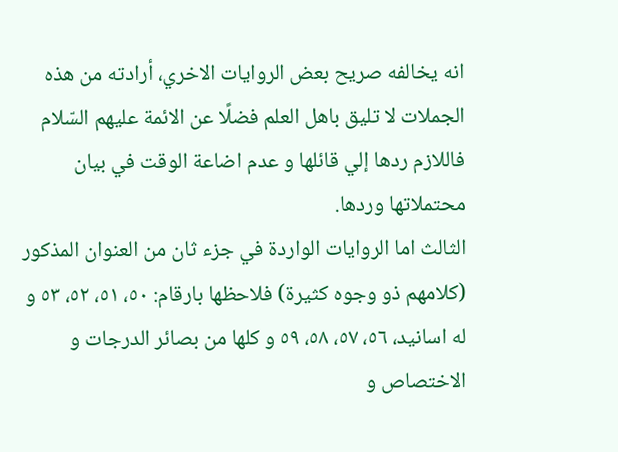انه يخالفه صريح بعض الروايات الاخري، أرادته من هذه الجملات لا تليق باهل العلم فضلًا عن الائمة عليهم السّلام فاللازم ردها إلي قائلها و عدم اضاعة الوقت في بيان محتملاتها وردها.
الثالث اما الروايات الواردة في جزء ثان من العنوان المذكور (كلامهم ذو وجوه كثيرة) فلاحظها بارقام: ٥٠، ٥١، ٥٢، ٥٣ و له اسانيد، ٥٦، ٥٧، ٥٨، ٥٩ و كلها من بصائر الدرجات و الاختصاص و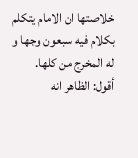خلاصتها ان الامام يتكلم بكلام فيه سبعون وجها و له المخرج من كلها.
أقول: الظاهر انه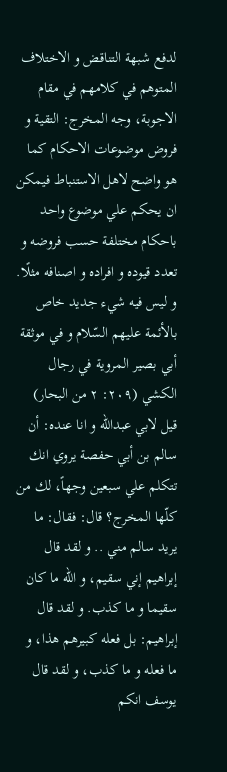لدفع شبهة التناقض و الاختلاف المتوهم في كلامهم في مقام الاجوبة، وجه المخرج: التقية و فروض موضوعات الاحكام كما هو واضح لاهل الاستنباط فيمكن ان يحكم علي موضوع واحد باحكام مختلفة حسب فروضه و تعدد قيوده و افراده و اصنافه مثلًا. و ليس فيه شيء جديد خاص بالأئمة عليهم السّلام و في موثقة أبي بصير المروية في رجال الكشي (٢٠٩: ٢ من البحار) قيل لابي عبدالله و انا عنده: أن سالم بن أبي حفصة يروي انك تتكلم علي سبعين وجهاً، لك من كلّها المخرج؟ قال: فقال: ما يريد سالم مني .. و لقد قال إبراهيم إني سقيم، و الله ما كان سقيما و ما كذب. و لقد قال إبراهيم: بل فعله كبيرهم هذا، و ما فعله و ما كذب، و لقد قال يوسف انكم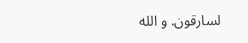لسارقون. و الله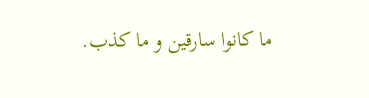ما كانوا سارقين و ما كذب.